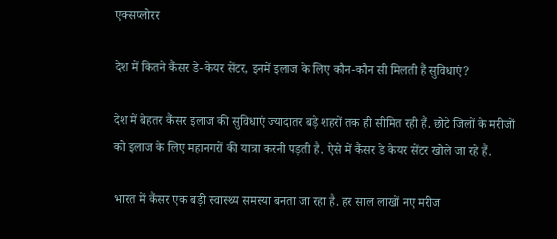एक्सप्लोरर

देश में कितने कैंसर डे-केयर सेंटर, इनमें इलाज के लिए कौन-कौन सी मिलती हैं सुविधाएं?

देश में बेहतर कैंसर इलाज की सुविधाएं ज्यादातर बड़े शहरों तक ही सीमित रही हैं. छोटे जिलों के मरीजों को इलाज के लिए महानगरों की यात्रा करनी पड़ती है. ऐसे में कैंसर डे केयर सेंटर खोले जा रहे हैं.

भारत में कैंसर एक बड़ी स्वास्थ्य समस्या बनता जा रहा है. हर साल लाखों नए मरीज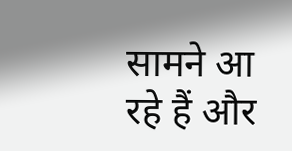सामने आ रहे हैं और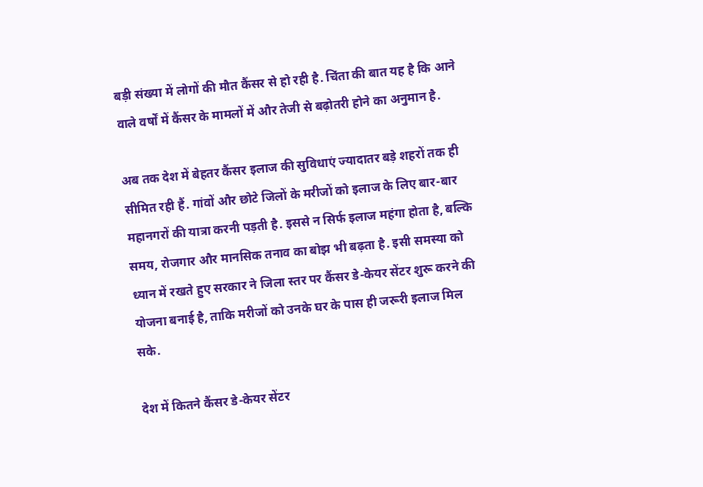बड़ी संख्या में लोगों की मौत कैंसर से हो रही है. चिंता की बात यह है कि आने वाले वर्षों में कैंसर के मामलों में और तेजी से बढ़ोतरी होने का अनुमान है.

अब तक देश में बेहतर कैंसर इलाज की सुविधाएं ज्यादातर बड़े शहरों तक ही सीमित रही हैं. गांवों और छोटे जिलों के मरीजों को इलाज के लिए बार-बार महानगरों की यात्रा करनी पड़ती है. इससे न सिर्फ इलाज महंगा होता है, बल्कि समय, रोजगार और मानसिक तनाव का बोझ भी बढ़ता है. इसी समस्या को ध्यान में रखते हुए सरकार ने जिला स्तर पर कैंसर डे-केयर सेंटर शुरू करने की योजना बनाई है, ताकि मरीजों को उनके घर के पास ही जरूरी इलाज मिल सके.

देश में कितने कैंसर डे-केयर सेंटर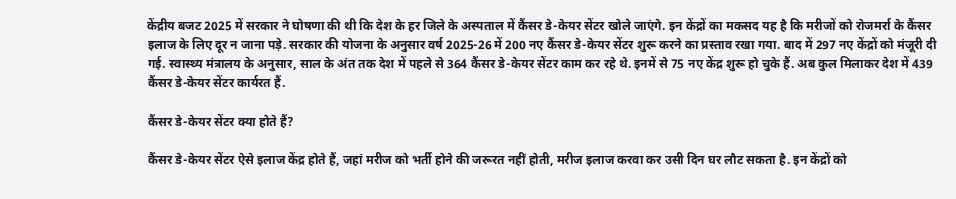केंद्रीय बजट 2025 में सरकार ने घोषणा की थी कि देश के हर जिले के अस्पताल में कैंसर डे-केयर सेंटर खोले जाएंगे. इन केंद्रों का मकसद यह है कि मरीजों को रोजमर्रा के कैंसर इलाज के लिए दूर न जाना पड़े. सरकार की योजना के अनुसार वर्ष 2025-26 में 200 नए कैंसर डे-केयर सेंटर शुरू करने का प्रस्ताव रखा गया. बाद में 297 नए केंद्रों को मंजूरी दी गई. स्वास्थ्य मंत्रालय के अनुसार, साल के अंत तक देश में पहले से 364 कैंसर डे-केयर सेंटर काम कर रहे थे. इनमें से 75 नए केंद्र शुरू हो चुके हैं. अब कुल मिलाकर देश में 439 कैंसर डे-केयर सेंटर कार्यरत हैं.

कैंसर डे-केयर सेंटर क्या होते हैं?

कैंसर डे-केयर सेंटर ऐसे इलाज केंद्र होते हैं, जहां मरीज को भर्ती होने की जरूरत नहीं होती, मरीज इलाज करवा कर उसी दिन घर लौट सकता है. इन केंद्रों को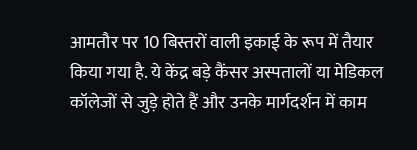आमतौर पर 10 बिस्तरों वाली इकाई के रूप में तैयार किया गया है. ये केंद्र बड़े कैंसर अस्पतालों या मेडिकल कॉलेजों से जुड़े होते हैं और उनके मार्गदर्शन में काम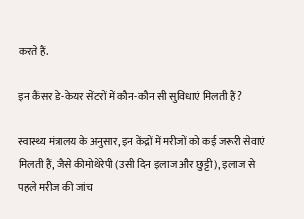करते हैं.

इन कैंसर डे-केयर सेंटरों में कौन-कौन सी सुविधाएं मिलती हैं?

स्वास्थ्य मंत्रालय के अनुसार, इन केंद्रों में मरीजों को कई जरूरी सेवाएं मिलती हैं, जैसे कीमोथेरेपी (उसी दिन इलाज और छुट्टी), इलाज से पहले मरीज की जांच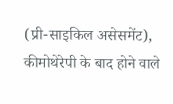(प्री-साइकिल असेसमेंट), कीमोथेरेपी के बाद होने वाले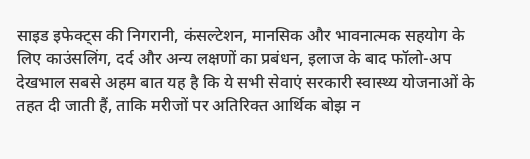साइड इफेक्ट्स की निगरानी, कंसल्टेशन, मानसिक और भावनात्मक सहयोग के लिए काउंसलिंग, दर्द और अन्य लक्षणों का प्रबंधन, इलाज के बाद फॉलो-अप देखभाल सबसे अहम बात यह है कि ये सभी सेवाएं सरकारी स्वास्थ्य योजनाओं के तहत दी जाती हैं, ताकि मरीजों पर अतिरिक्त आर्थिक बोझ न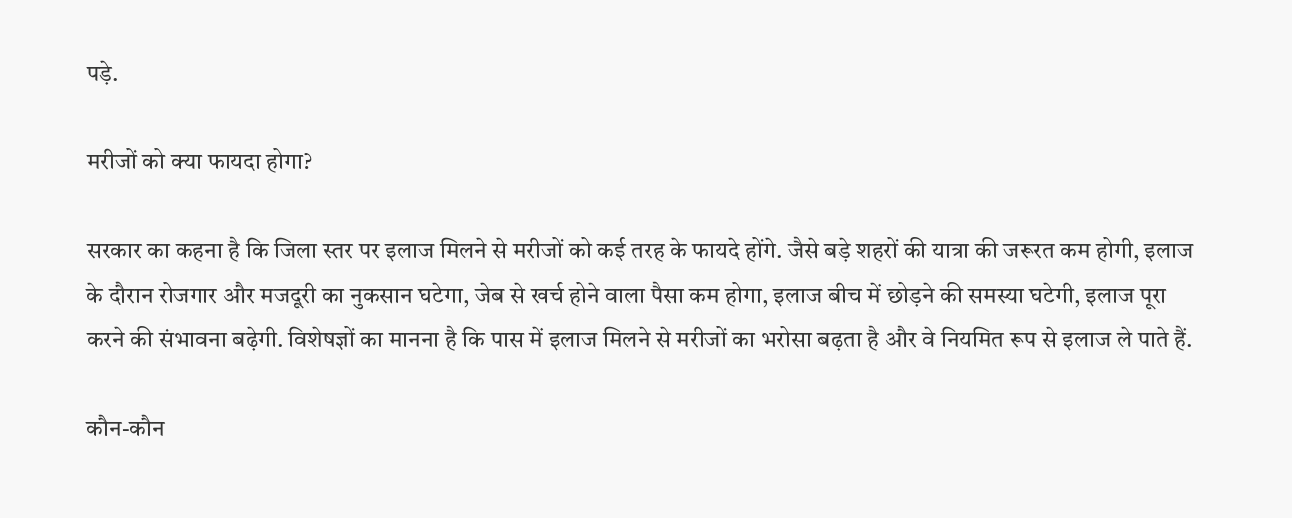पड़े.

मरीजों को क्या फायदा होगा?

सरकार का कहना है कि जिला स्तर पर इलाज मिलने से मरीजों को कई तरह के फायदे होंगे. जैसे बड़े शहरों की यात्रा की जरूरत कम होगी, इलाज के दौरान रोजगार और मजदूरी का नुकसान घटेगा, जेब से खर्च होने वाला पैसा कम होगा, इलाज बीच में छोड़ने की समस्या घटेगी, इलाज पूरा करने की संभावना बढ़ेगी. विशेषज्ञों का मानना है कि पास में इलाज मिलने से मरीजों का भरोसा बढ़ता है और वे नियमित रूप से इलाज ले पाते हैं.

कौन-कौन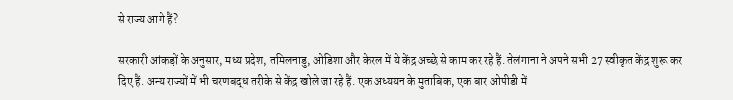से राज्य आगे हैं?

सरकारी आंकड़ों के अनुसार, मध्य प्रदेश, तमिलनाडु, ओडिशा और केरल में ये केंद्र अच्छे से काम कर रहे हैं. तेलंगाना ने अपने सभी 27 स्वीकृत केंद्र शुरू कर दिए हैं. अन्य राज्यों में भी चरणबद्ध तरीके से केंद्र खोले जा रहे हैं. एक अध्ययन के मुताबिक, एक बार ओपीडी में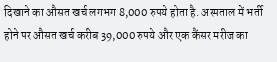दिखाने का औसत खर्च लगभग 8,000 रुपये होता है. अस्पताल में भर्ती होने पर औसत खर्च करीब 39,000 रुपये और एक कैंसर मरीज का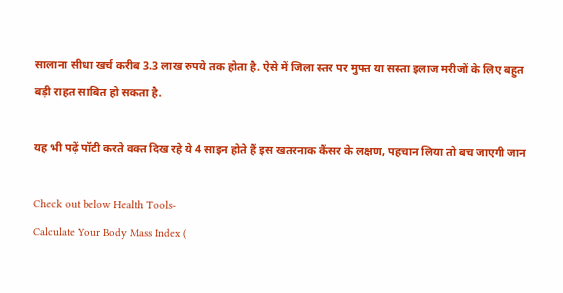सालाना सीधा खर्च करीब 3.3 लाख रुपये तक होता है. ऐसे में जिला स्तर पर मुफ्त या सस्ता इलाज मरीजों के लिए बहुत बड़ी राहत साबित हो सकता है.

यह भी पढ़ें पॉटी करते वक्त दिख रहे ये 4 साइन होते हैं इस खतरनाक कैंसर के लक्षण, पहचान लिया तो बच जाएगी जान

Check out below Health Tools-
Calculate Your Body Mass Index (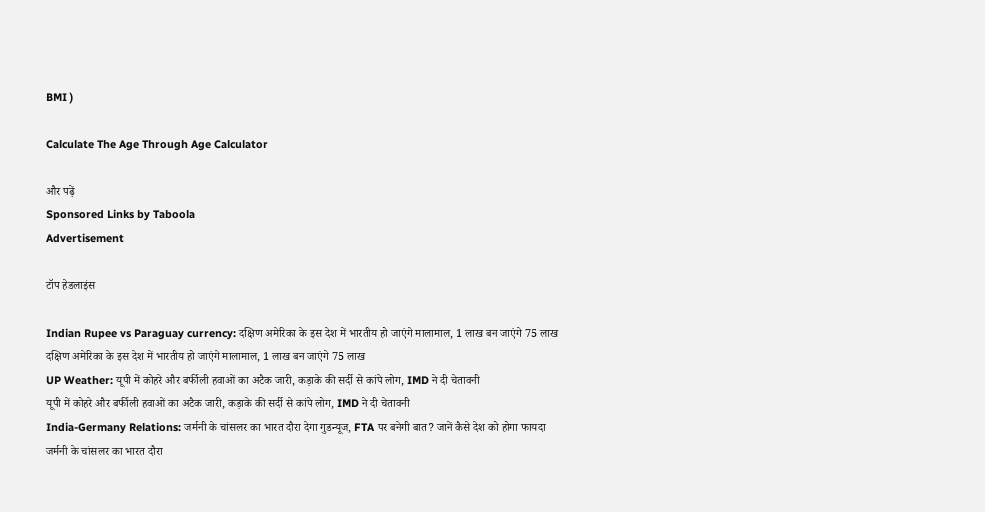BMI )

Calculate The Age Through Age Calculator

और पढ़ें
Sponsored Links by Taboola
Advertisement

टॉप हेडलाइंस

Indian Rupee vs Paraguay currency: दक्षिण अमेरिका के इस देश में भारतीय हो जाएंगे मालामाल, 1 लाख बन जाएंगे 75 लाख
दक्षिण अमेरिका के इस देश में भारतीय हो जाएंगे मालामाल, 1 लाख बन जाएंगे 75 लाख
UP Weather: यूपी में कोहरे और बर्फीली हवाओं का अटैक जारी, कड़ाके की सर्दी से कांपे लोग, IMD ने दी चेतावनी
यूपी में कोहरे और बर्फीली हवाओं का अटैक जारी, कड़ाके की सर्दी से कांपे लोग, IMD ने दी चेतावनी
India-Germany Relations: जर्मनी के चांसलर का भारत दौरा देगा गुडन्यूज, FTA पर बनेगी बात? जानें कैसे देश को होगा फायदा
जर्मनी के चांसलर का भारत दौरा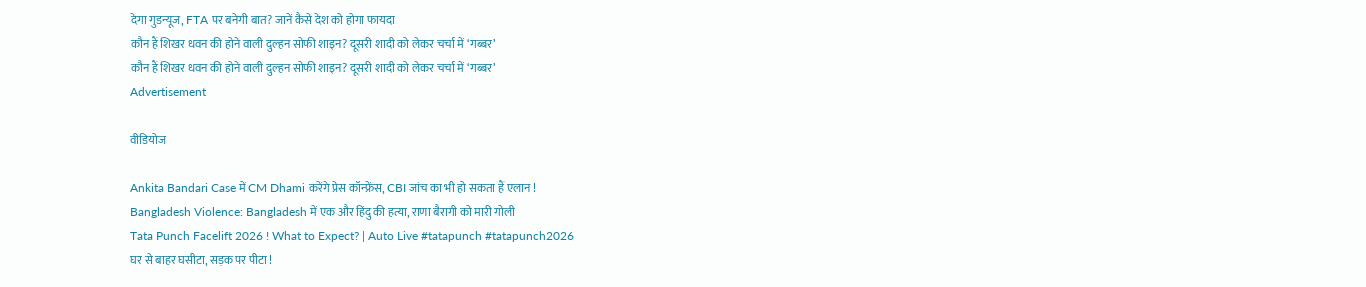देगा गुडन्यूज, FTA पर बनेगी बात? जानें कैसे देश को होगा फायदा
कौन हैं शिखर धवन की होने वाली दुल्हन सोफी शाइन? दूसरी शादी को लेकर चर्चा में ‘गब्बर’
कौन हैं शिखर धवन की होने वाली दुल्हन सोफी शाइन? दूसरी शादी को लेकर चर्चा में ‘गब्बर’
Advertisement

वीडियोज

Ankita Bandari Case में CM Dhami करेंगे प्रेस कॉन्फ्रेंस, CBI जांच का भी हो सकता हैं एलान !
Bangladesh Violence: Bangladesh में एक और हिंदु की हत्या, राणा बैरागी को मारी गोली
Tata Punch Facelift 2026 ! What to Expect? | Auto Live #tatapunch #tatapunch2026
घर से बाहर घसीटा, सड़क पर पीटा !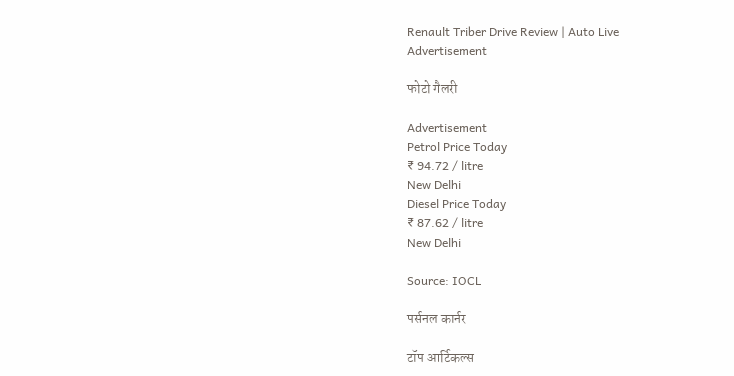Renault Triber Drive Review | Auto Live
Advertisement

फोटो गैलरी

Advertisement
Petrol Price Today
₹ 94.72 / litre
New Delhi
Diesel Price Today
₹ 87.62 / litre
New Delhi

Source: IOCL

पर्सनल कार्नर

टॉप आर्टिकल्स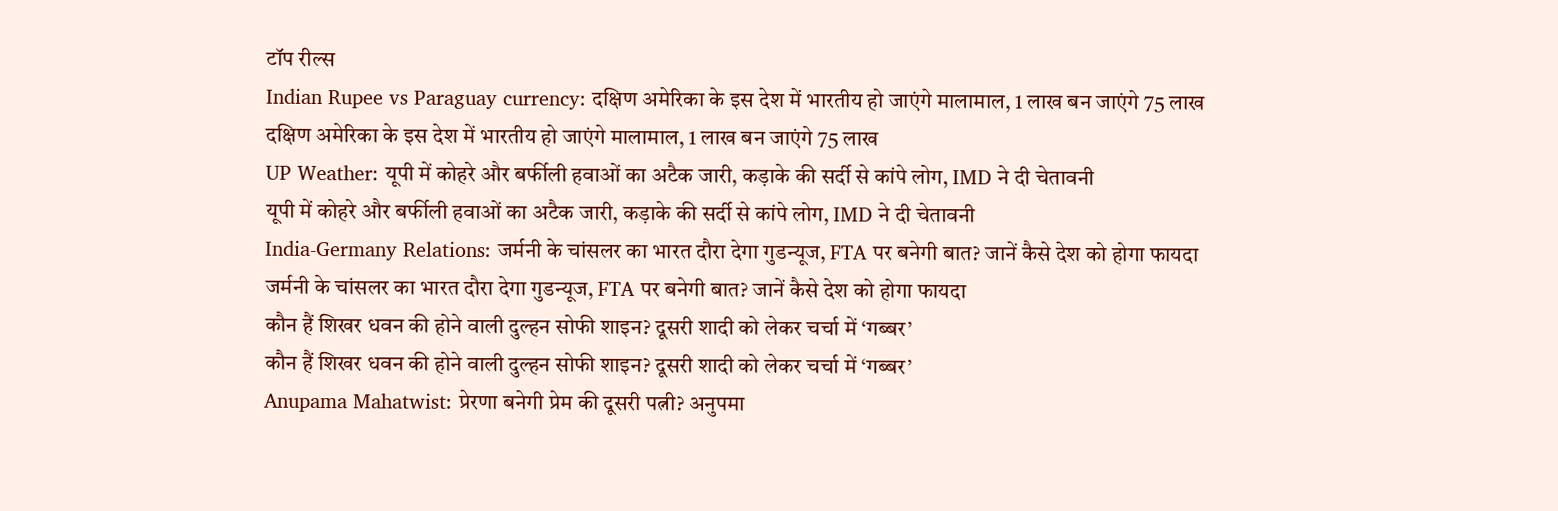टॉप रील्स
Indian Rupee vs Paraguay currency: दक्षिण अमेरिका के इस देश में भारतीय हो जाएंगे मालामाल, 1 लाख बन जाएंगे 75 लाख
दक्षिण अमेरिका के इस देश में भारतीय हो जाएंगे मालामाल, 1 लाख बन जाएंगे 75 लाख
UP Weather: यूपी में कोहरे और बर्फीली हवाओं का अटैक जारी, कड़ाके की सर्दी से कांपे लोग, IMD ने दी चेतावनी
यूपी में कोहरे और बर्फीली हवाओं का अटैक जारी, कड़ाके की सर्दी से कांपे लोग, IMD ने दी चेतावनी
India-Germany Relations: जर्मनी के चांसलर का भारत दौरा देगा गुडन्यूज, FTA पर बनेगी बात? जानें कैसे देश को होगा फायदा
जर्मनी के चांसलर का भारत दौरा देगा गुडन्यूज, FTA पर बनेगी बात? जानें कैसे देश को होगा फायदा
कौन हैं शिखर धवन की होने वाली दुल्हन सोफी शाइन? दूसरी शादी को लेकर चर्चा में ‘गब्बर’
कौन हैं शिखर धवन की होने वाली दुल्हन सोफी शाइन? दूसरी शादी को लेकर चर्चा में ‘गब्बर’
Anupama Mahatwist: प्रेरणा बनेगी प्रेम की दूसरी पत्नी? अनुपमा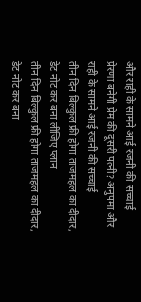और राही के सामने आई रजनी की सच्चाई
प्रेरणा बनेगी प्रेम की दूसरी पत्नी? अनुपमा और राही के सामने आई रजनी की सच्चाई
तीन दिन बिल्कुल फ्री होगा ताजमहल का दीदार, डेट नोट कर बना लीजिए प्लान
तीन दिन बिल्कुल फ्री होगा ताजमहल का दीदार, डेट नोट कर बना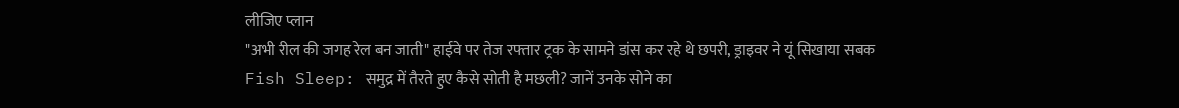लीजिए प्लान
"अभी रील की जगह रेल बन जाती" हाईवे पर तेज रफ्तार ट्रक के सामने डांस कर रहे थे छपरी, ड्राइवर ने यूं सिखाया सबक
Fish Sleep: समुद्र में तैरते हुए कैसे सोती है मछली? जानें उनके सोने का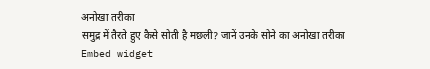अनोखा तरीका
समुद्र में तैरते हुए कैसे सोती है मछली? जानें उनके सोने का अनोखा तरीका
Embed widget